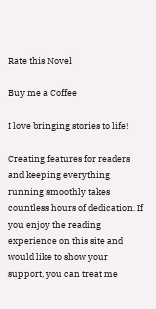Rate this Novel

Buy me a Coffee

I love bringing stories to life!

Creating features for readers and keeping everything running smoothly takes countless hours of dedication. If you enjoy the reading experience on this site and would like to show your support, you can treat me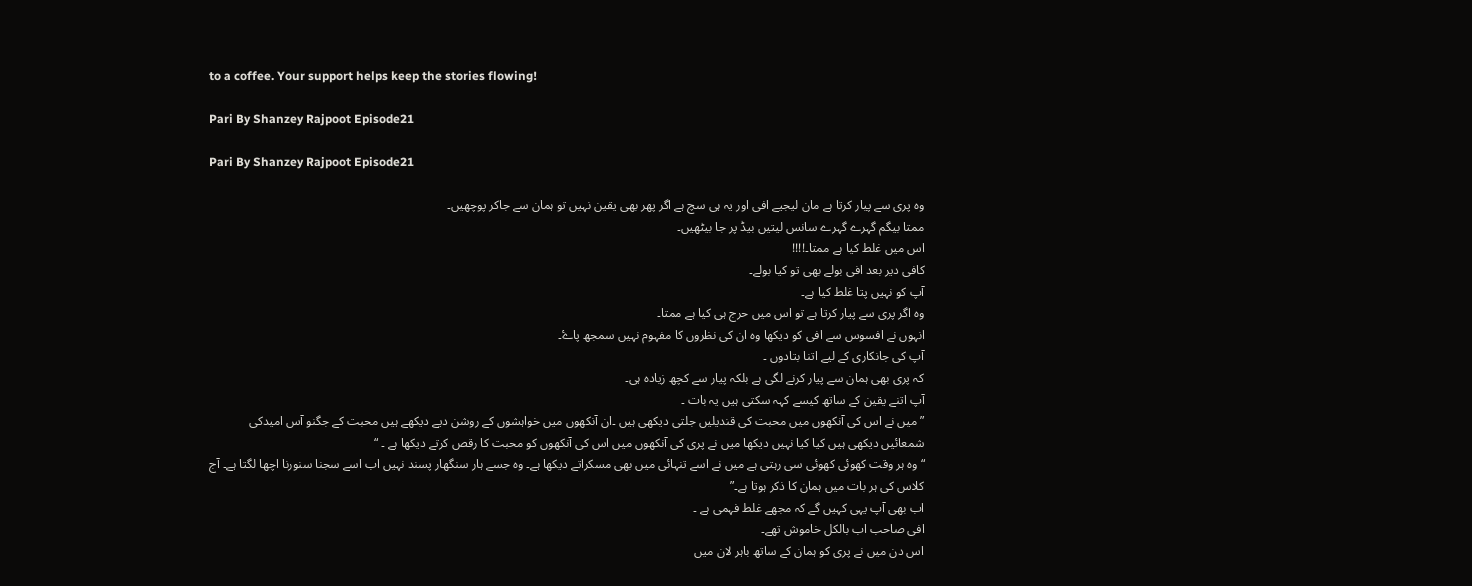to a coffee. Your support helps keep the stories flowing!

Pari By Shanzey Rajpoot Episode21

Pari By Shanzey Rajpoot Episode21

وہ پری سے پیار کرتا ہے مان لیجیے افی اور یہ ہی سچ ہے اگر پھر بھی یقین نہیں تو ہمان سے جاکر پوچھیں۔
ممتا بیگم گہرے گہرے سانس لیتیں بیڈ پر جا بیٹھیں۔
اس میں غلط کیا ہے ممتا۔!!!!
کافی دیر بعد افی بولے بھی تو کیا بولے۔
آپ کو نہیں پتا غلط کیا ہے۔
وہ اگر پری سے پیار کرتا ہے تو اس میں حرج ہی کیا ہے ممتا۔
انہوں نے افسوس سے افی کو دیکھا وہ ان کی نظروں کا مفہوم نہیں سمجھ پاۓ۔
آپ کی جانکاری کے لیے اتنا بتادوں ۔
کہ پری بھی ہمان سے پیار کرنے لگی ہے بلکہ پیار سے کچھ زیادہ ہی۔
آپ اتنے یقین کے ساتھ کیسے کہہ سکتی ہیں یہ بات ۔
” میں نے اس کی آنکھوں میں محبت کی قندیلیں جلتی دیکھی ہیں ۔ان آنکھوں میں خواہشوں کے روشن دیے دیکھے ہیں محبت کے جگنو آس امیدکی شمعائیں دیکھی ہیں کیا کیا نہیں دیکھا میں نے پری کی آنکھوں میں اس کی آنکھوں کو محبت کا رقص کرتے دیکھا ہے ۔ “
“وہ ہر وقت کھوئی کھوئی سی رہتی ہے میں نے اسے تنہائی میں بھی مسکراتے دیکھا ہے۔ وہ جسے ہار سنگھار پسند نہیں اب اسے سجنا سنورنا اچھا لگتا ہے۔ آج کلاس کی ہر بات میں ہمان کا ذکر ہوتا ہے۔”
اب بھی آپ یہی کہیں گے کہ مجھے غلط فہمی ہے ۔
افی صاحب اب بالکل خاموش تھے۔
اس دن میں نے پری کو ہمان کے ساتھ باہر لان میں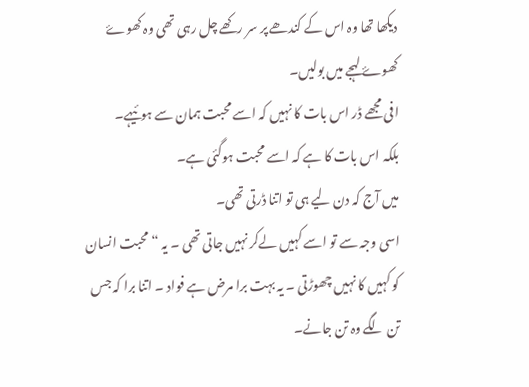دیکھا تھا وہ اس کے کندھے پر سر رکھے چل رہی تھی وہ کھوۓ کھوۓ لہجے میں بولیں۔
افی مجھے ڈر اس بات کا نہیں کہ اسے محبت ہمان سے ہوئیہے۔
بلکہ اس بات کا ہے کہ اسے محبت ہوگئی ہے۔
میں آج کہ دن لیے ہی تو اتنا ڈرتی تھی۔
اسی وجہ سے تو اسے کہیں لےکر نہیں جاتی تھی ۔ یہ “محبت انسان کو کہیں کا نہیں چھوڑتی ۔ یہ بہت برا مرض ہے فواد ۔ اتنا برا کہ جس تن لگے وہ تن جانے۔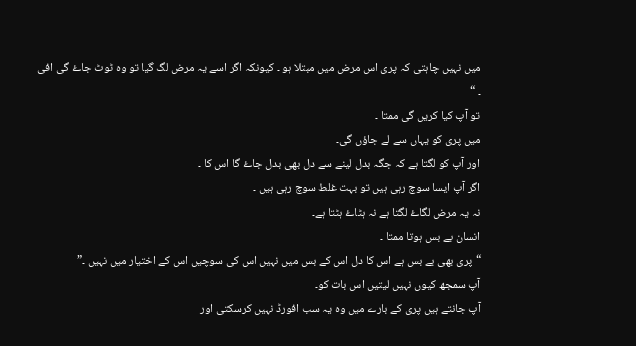میں نہیں چاہتی کہ پری اس مرض میں مبتلا ہو ۔ کیونکہ اگر اسے یہ مرض لگ گیا تو وہ ٹوٹ جاۓ گی افی ۔ “
تو آپ کیا کریں گی ممتا ۔
میں پری کو یہاں سے لے جاؤں گی۔
اور آپ کو لگتا ہے کہ جگہ بدل لینے سے دل بھی بدل جاۓ گا اس کا ۔
اگر آپ ایسا سوچ رہی ہیں تو بہت غلط سوچ رہی ہیں ۔
نہ یہ مرض لگاۓ لگتا ہے نہ ہٹاۓ ہٹتا ہے۔
انسان بے بس ہوتا ممتا ۔
“پری بھی بے بس ہے اس کا دل اس کے بس میں نہیں اس کی سوچیں اس کے اختیار میں نہیں ۔”
آپ سمجھ کیوں نہیں لیتیں اس بات کو۔
آپ جانتے ہیں پری کے بارے میں وہ یہ سب افورڈ نہیں کرسکتی اور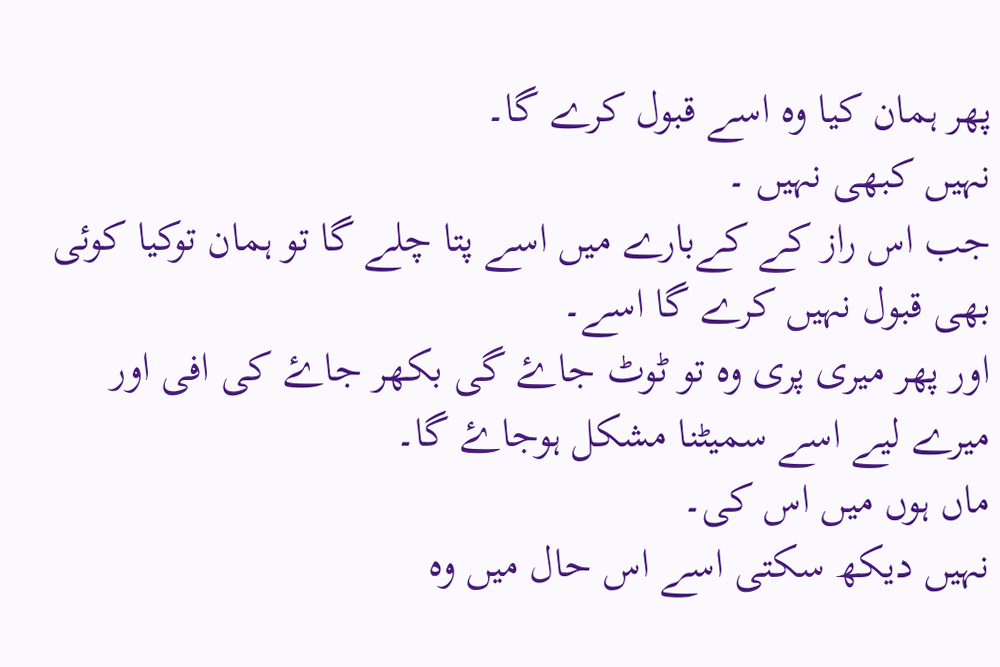پھر ہمان کیا وہ اسے قبول کرے گا۔
نہیں کبھی نہیں ۔
جب اس راز کے کےبارے میں اسے پتا چلے گا تو ہمان توکیا کوئی بھی قبول نہیں کرے گا اسے۔
اور پھر میری پری وہ تو ٹوٹ جاۓ گی بکھر جاۓ کی افی اور میرے لیے اسے سمیٹنا مشکل ہوجاۓ گا۔
ماں ہوں میں اس کی۔
نہیں دیکھ سکتی اسے اس حال میں وہ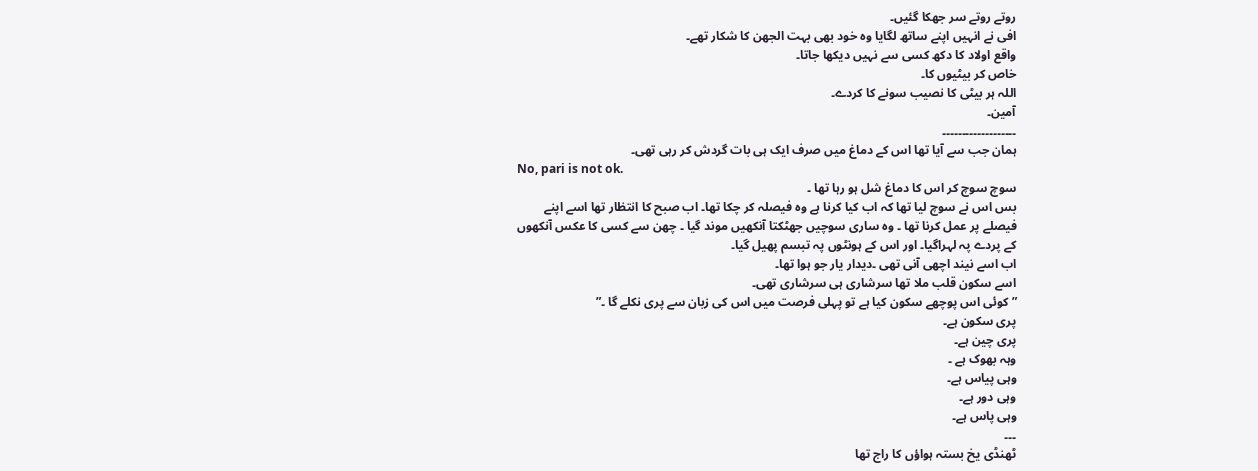روتے روتے سر جھکا گئیں۔
افی نے انہیں اپنے ساتھ لگایا وہ خود بھی بہت الجھن کا شکار تھے۔
واقع اولاد کا دکھ کسی سے نہیں دیکھا جاتا۔
خاص کر بیٹیوں کا۔
اللہ ہر بیٹی کا نصیب سونے کا کردے۔
آمین۔
۔۔۔۔۔۔۔۔۔۔۔۔۔۔۔۔۔۔۔
ہمان جب سے آیا تھا اس کے دماغ میں صرف ایک ہی بات گردش کر رہی تھی۔
No, pari is not ok.
سوچ سوچ کر اس کا دماغ شل ہو رہا تھا ۔
بس اس نے سوچ لیا تھا کہ اب کیا کرنا ہے وہ فیصلہ کر چکا تھا۔ اب صبح کا انتظار تھا اسے اپنے فیصلے پر عمل کرنا تھا ۔ وہ ساری سوچیں جھٹکتا آنکھیں موند گیا ۔ چھن سے کسی کا عکس آنکھوں کے پردے پہ لہراگیا۔ اور اس کے ہونٹوں پہ تبسم پھیل گیا۔
اب اسے نیند اچھی آنی تھی ۔دیدار یار جو ہوا تھا۔
اسے سکون قلب ملا تھا سرشاری ہی سرشاری تھی۔
” کوئی اس پوچھے سکون کیا ہے تو پہلی فرصت میں اس کی زبان سے پری نکلے گا ۔”
پری سکون ہے۔
پری چین ہے۔
وہہ بھوک ہے ۔
وہی پیاس ہے۔
وہی دور ہے۔
وہی پاس ہے۔
۔۔۔
ٹھنڈی یخ بستہ ہواؤں کا راج تھا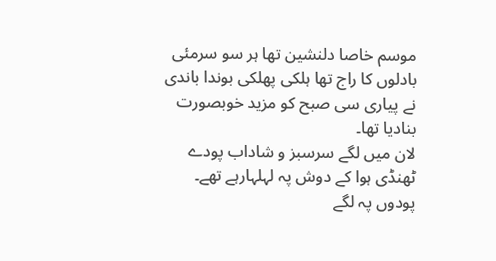موسم خاصا دلنشین تھا ہر سو سرمئی بادلوں کا راج تھا ہلکی پھلکی بوندا باندی نے پیاری سی صبح کو مزید خوبصورت بنادیا تھا۔
لان میں لگے سرسبز و شاداب پودے ٹھنڈی ہوا کے دوش پہ لہلہارہے تھے۔
پودوں پہ لگے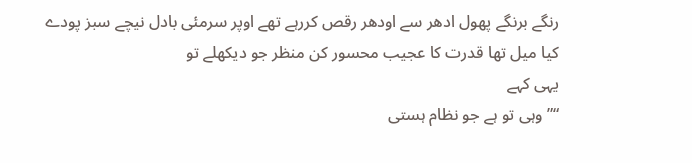رنگے برنگے پھول ادھر سے اودھر رقص کررہے تھے اوپر سرمئی بادل نیچے سبز پودے کیا میل تھا قدرت کا عجیب محسور کن منظر جو دیکھلے تو
یہی کہے
“” وہی تو ہے جو نظام ہستی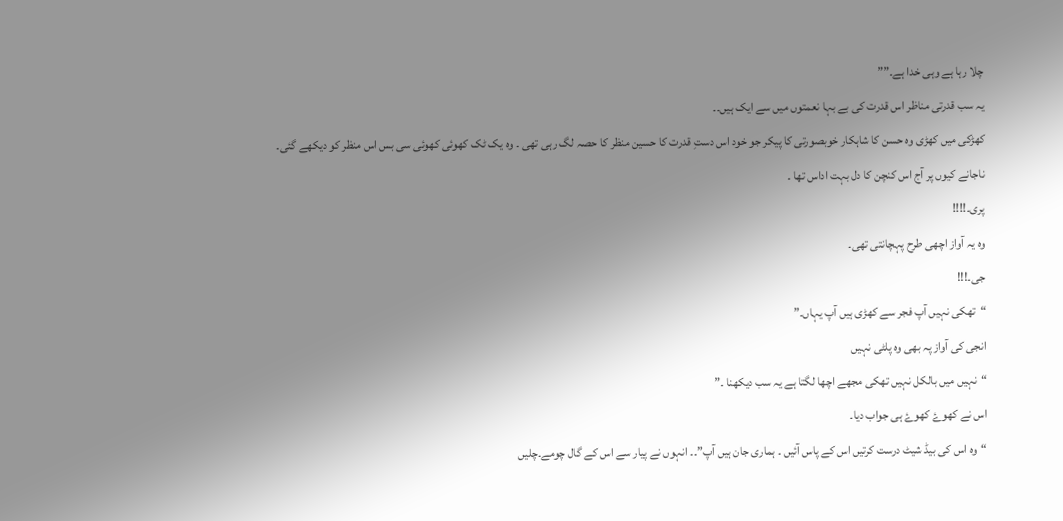چلا رہا ہے وہی خدا ہے۔””
یہ سب قدرتی مناظر اس قدرت کی بے بہا نعمتوں میں سے ایک ہیں۔۔
کھڑکی میں کھڑی وہ حسن کا شاہکار خوبصورتی کا پیکر جو خود اس دستِ قدرت کا حسین منظر کا حصہ لگ رہی تھی ۔ وہ یک ٹک کھوئی کھوئی سی بس اس منظر کو دیکھے گئی۔
ناجانے کیوں پر آج اس کنچن کا دل بہت اداس تھا ۔
پری۔!!!!
وہ یہ آواز اچھی طرح پہچانتی تھی۔
جی۔!!!
“تھکی نہیں آپ فجر سے کھڑی ہیں آپ یہاں۔”
انجی کی آواز پہ بھی وہ پلٹی نہیں
“نہیں میں بالکل نہیں تھکی مجھے اچھا لگتا ہے یہ سب دیکھنا ۔”
اس نے کھوۓ کھوۓ ہی جواب دیا۔
“وہ اس کی بیڈ شیٹ درست کرتیں اس کے پاس آئیں ۔ ہماری جان ہیں آپ”۔۔ انہوں نے پیار سے اس کے گال چومے۔چلیں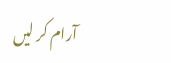آرام کر لیں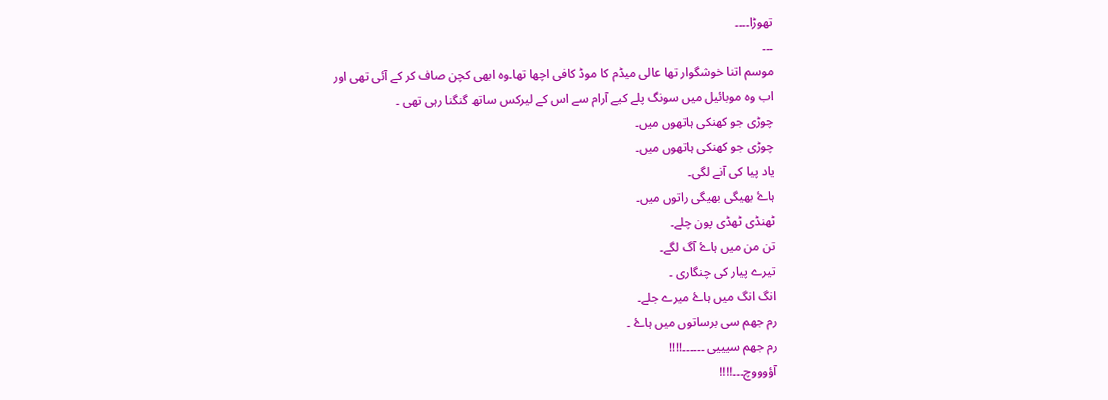تھوڑا۔۔۔۔
۔۔۔
موسم اتنا خوشگوار تھا عالی میڈم کا موڈ کافی اچھا تھا۔وہ ابھی کچن صاف کر کے آئی تھی اور اب وہ موبائیل میں سونگ پلے کیے آرام سے اس کے لیرکس ساتھ گنگنا رہی تھی ۔
چوڑی جو کھنکی ہاتھوں میں۔
چوڑی جو کھنکی ہاتھوں میں۔
یاد پیا کی آنے لگی۔
ہاۓ بھیگی بھیگی راتوں میں۔
ٹھنڈی ٹھڈی پون چلے۔
تن من میں ہاۓ آگ لگے۔
تیرے پیار کی چنگاری ۔
انگ انگ میں ہاۓ میرے جلے۔
رم جھم سی برساتوں میں ہاۓ ۔
رم جھم سیییی ۔۔۔۔۔۔!!!!
آؤوووچ۔۔۔!!!!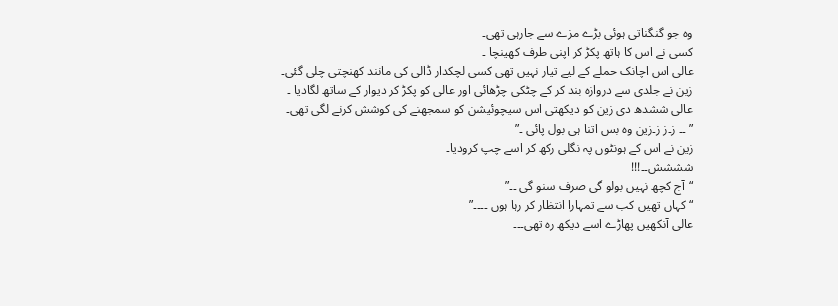وہ جو گنگناتی ہوئی بڑے مزے سے جارہی تھی۔
کسی نے اس کا ہاتھ پکڑ کر اپنی طرف کھینچا ۔
عالی اس اچانک حملے کے لیے تیار نہیں تھی کسی لچکدار ڈالی کی مانند کھنچتی چلی گئی۔
زین نے جلدی سے دروازہ بند کر کے چٹکی چڑھائی اور عالی کو پکڑ کر دیوار کے ساتھ لگادیا ۔
عالی ششدھ دی زین کو دیکھتی اس سیچوئیشن کو سمجھنے کی کوشش کرنے لگی تھی۔
” ۔۔ ز۔ز ز۔زین وہ بس اتنا ہی بول پائی ۔”
زین نے اس کے ہونٹوں پہ نگلی رکھ کر اسے چپ کرودیا۔
شششش۔۔!!!
“آج کچھ نہیں بولو گی صرف سنو گی ۔۔”
“کہاں تھیں کب سے تمہارا انتظار کر رہا ہوں ۔۔۔۔”
عالی آنکھیں پھاڑے اسے دیکھ رہ تھی۔۔۔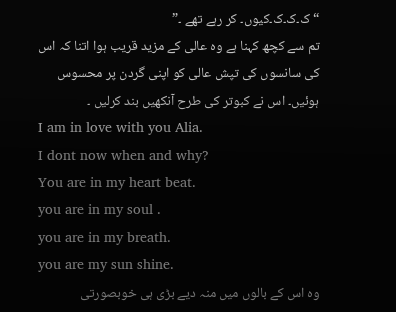“ک۔ک۔ک۔کیوں۔ کر رہے تھے ۔”
تم سے کچھ کہنا ہے وہ عالی کے مزید قریب ہوا اتنا کہ اس کی سانسوں کی تپش عالی کو اپنی گردن پر محسوس ہوئیں۔ اس نے کبوتر کی طرح آنکھیں بند کرلیں ۔
I am in love with you Alia.
I dont now when and why?
You are in my heart beat.
you are in my soul .
you are in my breath.
you are my sun shine.
وہ اس کے بالوں میں منہ دیے بڑی ہی خوبصورتی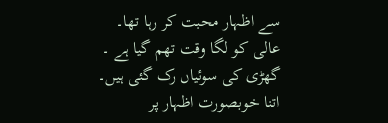سے اظہار محبت کر رہا تھا۔
عالی کو لگا وقت تھم گیا ہے ۔ گھڑی کی سوئیاں رک گئی ہیں۔ اتنا خوبصورت اظہار پر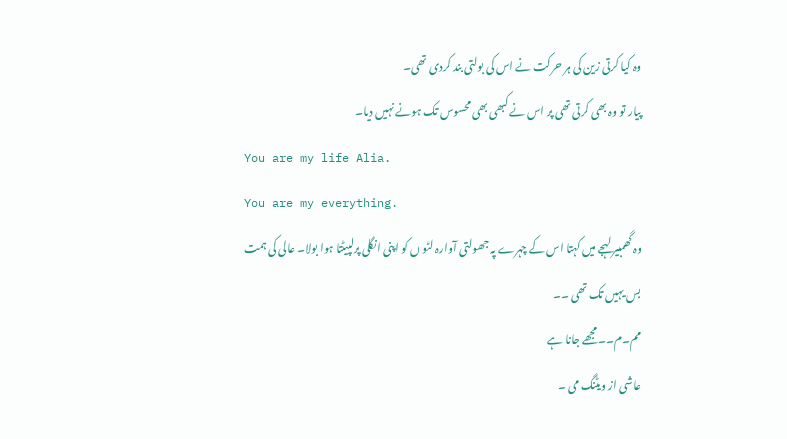وہ کیا کرتی زین کی ہر حرکت نے اس کی بولتی بند کردی تھی۔
پیار تو وہ بھی کرتی تھی پر اس نے کبھی بھی محسوس تک ہونے نہیں دیا۔
You are my life Alia.
You are my everything.
وہ گھمبیر لہجے میں کہتا اس کے چہرے پہ جھولتی آوارہ لٹو ں کو اپنی انگلی پرلپیٹتا ہوا بولا۔ عالی کی ہمت بس یہیں تک تھی ۔۔
مم۔م۔۔مجھے جانا ہے
عاشی از ویٹنگ می ۔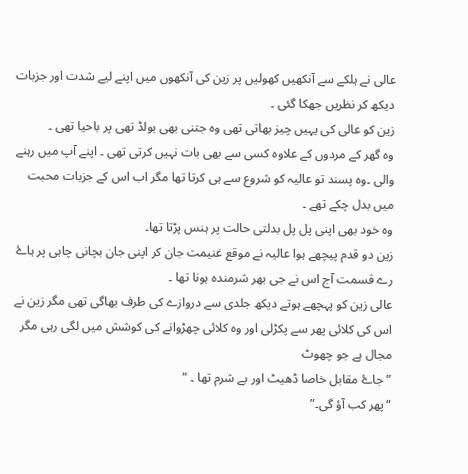عالی نے ہلکے سے آنکھیں کھولیں پر زین کی آنکھوں میں اپنے لیے شدت اور جزبات دیکھ کر نظریں جھکا گئی ۔
زین کو عالی کی یہیں چیز بھاتی تھی وہ جتنی بھی بولڈ تھی پر باحیا تھی ۔
وہ گھر کے مردوں کے علاوہ کسی سے بھی بات نہیں کرتی تھی ۔ اپنے آپ میں رہنے والی ۔وہ پسند تو عالیہ کو شروع سے ہی کرتا تھا مگر اب اس کے جزبات محبت میں بدل چکے تھے ۔
وہ خود بھی اپنی پل پل بدلتی حالت پر ہنس پڑتا تھا۔
زین دو قدم پیچھے ہوا عالیہ نے موقع غنیمت جان کر اپنی جان بچانی چاہی پر ہاۓ رے قسمت آج اس نے جی بھر شرمندہ ہونا تھا ۔
عالی زین کو پہچھے ہوتے دیکھ جلدی سے دروازے کی طرف بھاگی تھی مگر زین نے اس کی کلائی پھر سے پکڑلی اور وہ کلائی چھڑوانے کی کوشش میں لگی رہی مگر مجال ہے جو چھوٹ
” جاۓ مقابل خاصا ڈھیٹ اور بے شرم تھا ۔ “
“پھر کب آؤ گی۔”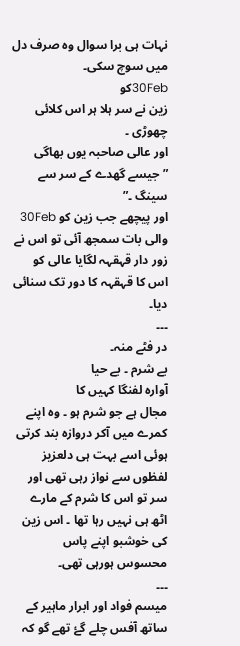نہات ہی برا سوال وہ صرف دل میں سوچ سکی۔
30Febکو
زین نے سر ہلا ہر اس کلائی چھوڑی ۔
اور عالی صاحبہ یوں بھاگی
” جیسے گھدے کے سر سے سینگ ۔”
اور پیچھے جب زین کو 30Feb والی بات سمجھ آئی تو اس نے زور دار قہقہہ لگایا عالی کو اس کا قہقہہ کا دور تک سنائی دیا۔
۔۔۔
در فٹے منہ۔
بے شرم ۔ بے حیا
آوارہ لفنگا کہیں کا
مجال ہے جو شرم ہو ۔ وہ اپنے کمرے میں آکر دروازہ بند کرتی ہوئی اسے بہت ہی دلعزیز لفظوں سے نواز رہی تھی اور سر تو اس کا شرم کے مارے اٹھ ہی نہیں رہا تھا ۔ اس زین کی خوشبو اپنے پاس محسوس ہورہی تھی۔
۔۔۔
میسم فواد اور ابرار ماہیر کے ساتھ آفس چلے گۓ تھے گو کہ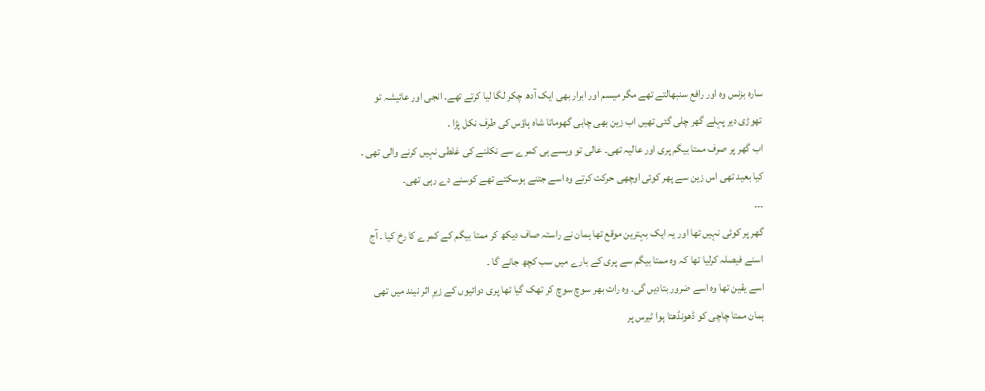سارہ بزنس وہ اور رافع سنبھالتے تھے مگر میسم اور ابرار بھی ایک آدھ چکر لگا لیا کرتے تھے۔ انجی اور عائیشہ تو تھوڑی دیر پہلے گھر چلی گئی تھیں اب زین بھی چابی گھوماتا شاہ ہاؤس کی طرف نکل پڑا ۔
اب گھر پر صرف ممتا بیگم پری اور عالیہ تھی۔ عالی تو ویسے ہی کمرے سے نکلنے کی غلطی نہیں کرنے والی تھی ۔ کیا بعید تھی اس زین سے پھر کوئی اوچھی حرکت کرتے وہ اسے جتنے ہوسکتے تھے کوسنے دے رہی تھی۔
۔۔۔
گھر پر کوئی نہیں تھا اور یہ ایک بہترین موقع تھا ہمان نے راستہ صاف دیکھ کر ممتا بیگم کے کمرے کا رخ کیا ۔ آج اسنے فیصلہ کرلیا تھا کہ وہ ممتا بیگم سے پری کے بارے میں سب کچھ جانے گا ۔
اسے یقین تھا وہ اسے ضرور بتادیں گی۔ وہ رات بھر سوچ سوچ کر تھک گیا تھا پری دوائیوں کے زیرِ اثر نیند میں تھی
ہمان ممتا چاچی کو ڈھونڈھتا ہوا ٹیرس پر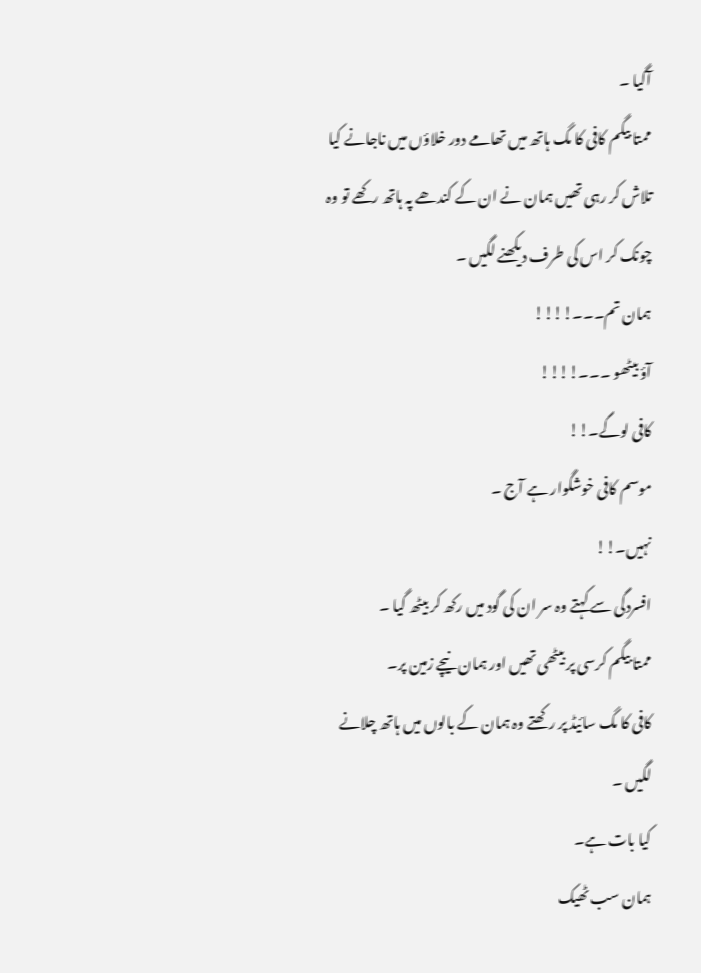آگیا ۔
ممتا بیگم کافی کا مگ ہاتھ میں تھامے دور خلاؤں میں ناجانے کیا تلاش کر رہی تھیں ہمان نے ان کے کندھے پہ ہاتھ رکھے تو وہ چونک کر اس کی طرف دیکھنے لگیں ۔
ہمان تم۔۔۔!!!!
آؤ بیٹھو ۔۔۔!!!!
کافی لوگے۔!!
موسم کافی خوشگوار ہے آج ۔
نہیں۔!!
افسردگی سے کہتے وہ سر ان کی گود میں رکھ کر بیٹھ گیا ۔
ممتا بیگم کرسی پر بیٹھی تھیں اور ہمان نیچے زمین پر۔
کافی کا مگ سائیڈ پر رکھتے وہ ہمان کے بالوں میں ہاتھ چلانے لگیں ۔
کیا بات ہے۔
ہمان سب ٹھیک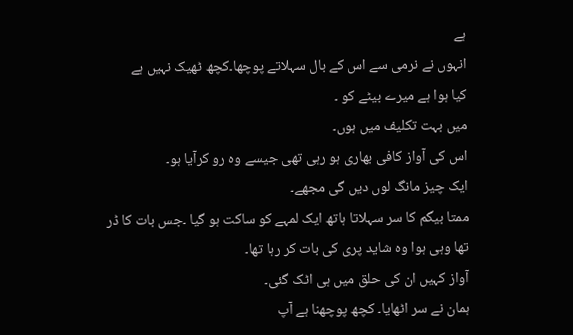ہے
انہوں نے نرمی سے اس کے بال سہلاتے پوچھا۔کچھ ٹھیک نہیں ہے
کیا ہوا ہے میرے بیٹے کو ۔
میں بہت تکلیف میں ہوں۔
اس کی آواز کافی بھاری ہو رہی تھی جیسے وہ رو کرآیا ہو۔
ایک چیز مانگ لوں دیں گی مجھے۔
ممتا بیگم کا سر سہلاتا ہاتھ ایک لمہے کو ساکت ہو گیا ۔جس بات کا ڈر تھا وہی ہوا وہ شاید پری کی بات کر رہا تھا۔
آواز کہیں ان کی حلق میں ہی اٹک گئی۔
ہمان نے سر اٹھایا۔ کچھ پوچھنا ہے آپ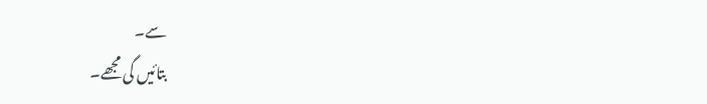سے۔
بتائیں گی مجھے۔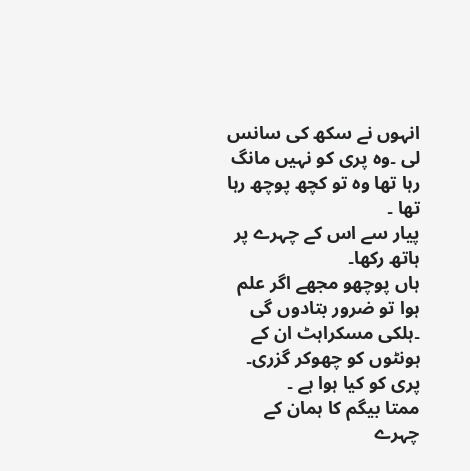انہوں نے سکھ کی سانس لی ۔وہ پری کو نہیں مانگ رہا تھا وہ تو کچھ پوچھ رہا تھا ۔
پیار سے اس کے چہرے پر ہاتھ رکھا۔
ہاں پوچھو مجھے اگر علم ہوا تو ضرور بتادوں گی ۔ہلکی مسکراہٹ ان کے ہونٹوں کو چھوکر گزری۔
پری کو کیا ہوا ہے ۔
ممتا بیگم کا ہمان کے چہرے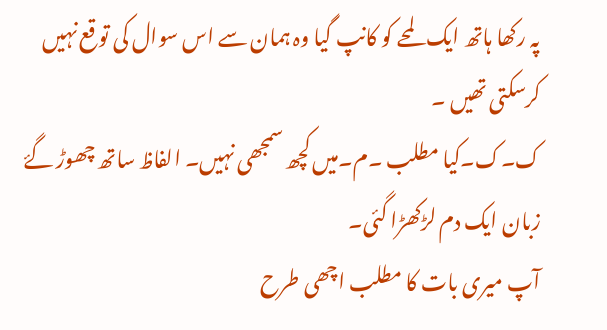پہ رکھا ہاتھ ایک لمحے کو کانپ گیا وہ ہمان سے اس سوال کی توقع نہیں کرسکتی تھیں ۔
ک۔ک۔کیا مطلب ۔م۔میں کچھ سمجھی نہیں۔ الفاظ ساتھ چھوڑ گۓ زبان ایک دم لڑکھڑا گئی۔
آپ میری بات کا مطلب اچھی طرح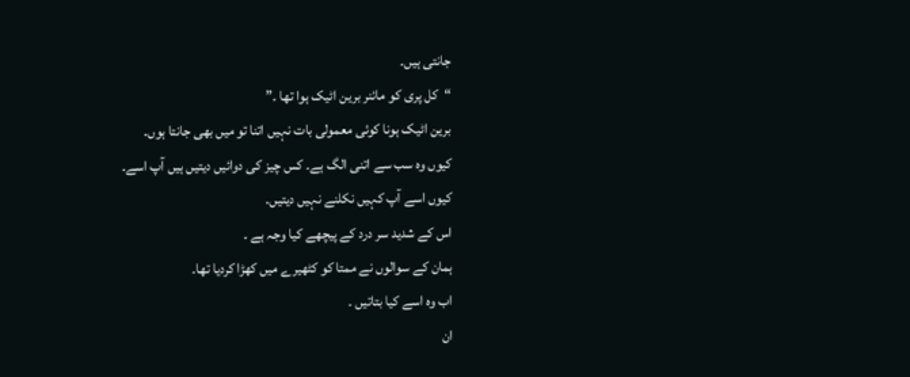جانتی ہیں۔
“کل پری کو مائنر برین اٹیک ہوا تھا ۔”
برین اٹیک ہونا کوئی معمولی بات نہیں اتنا تو میں بھی جانتا ہوں۔
کیوں وہ سب سے اتنی الگ ہے۔ کس چیز کی دوائیں دیتیں ہیں آپ اسے۔
کیوں اسے آپ کہیں نکلنے نہیں دیتیں۔
اس کے شدید سر درد کے پیچھے کیا وجہ ہے ۔
ہمان کے سوالوں نے ممتا کو کٹھیرے میں کھڑا کردیا تھا۔
اب وہ اسے کیا بتاتیں ۔
ان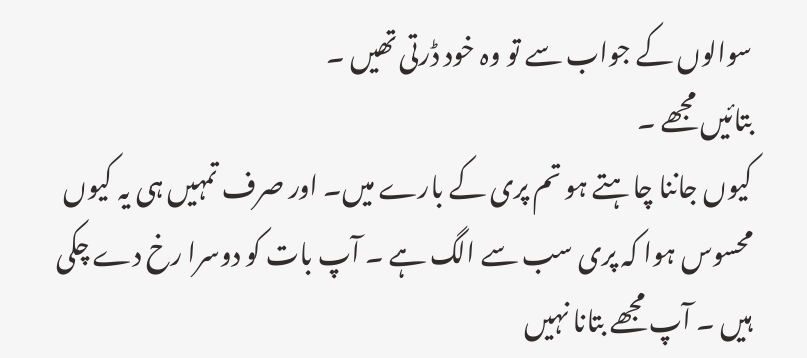سوالوں کے جواب سے تو وہ خود ڈرتی تھیں ۔
بتائیں مجھے ۔
کیوں جاننا چاہتے ہو تم پری کے بارے میں۔ اور صرف تمہیں ہی یہ کیوں محسوس ہوا کہ پری سب سے الگ ہے ۔ آپ بات کو دوسرا رخ دے چکی ہیں ۔ آپ مجھے بتانا نہیں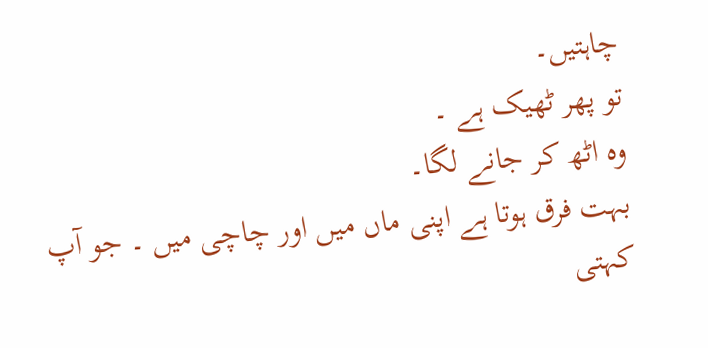چاہتیں۔
تو پھر ٹھیک ہے ۔
وہ اٹھ کر جانے لگا۔
بہت فرق ہوتا ہے اپنی ماں میں اور چاچی میں ۔ جو آپ کہتی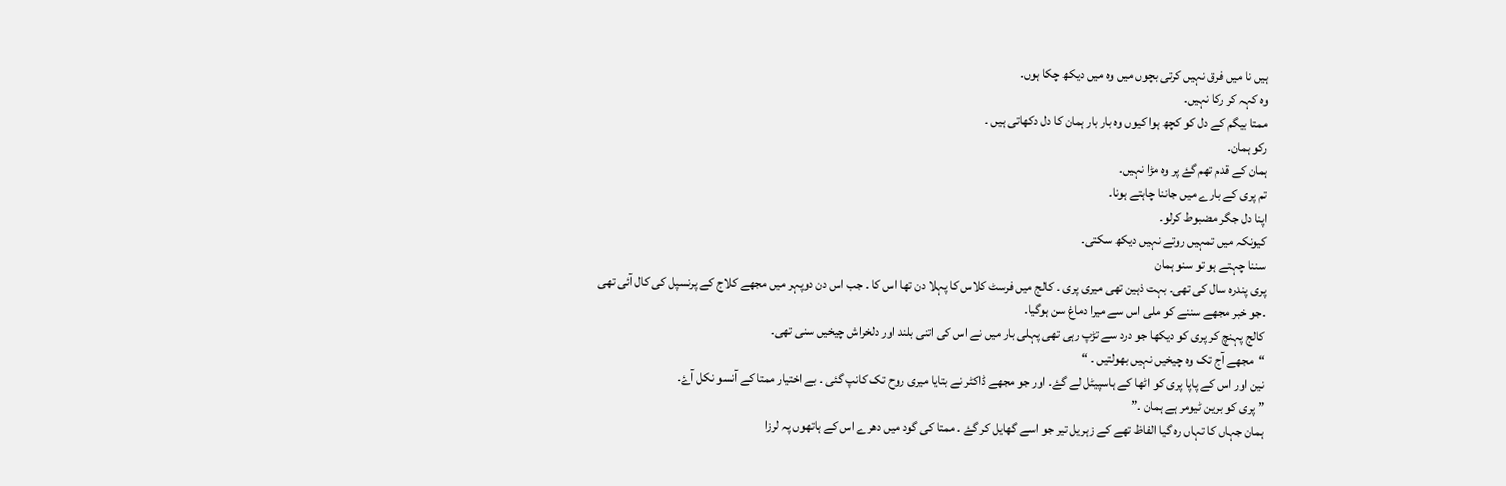ہیں نا میں فرق نہیں کرتی بچوں میں وہ میں دیکھ چکا ہوں۔
وہ کہہ کر رکا نہیں۔
ممتا بیگم کے دل کو کچھ ہوا کیوں وہ بار بار ہمان کا دل دکھاتی ہیں ۔
رکو ہمان۔
ہمان کے قدم تھم گۓ پر وہ مڑا نہیں۔
تم پری کے بارے میں جاننا چاہتے ہونا۔
اپنا دل جگر مضبوط کرلو۔
کیونکہ میں تمہیں روتے نہیں دیکھ سکتی۔
سننا چہتے ہو تو سنو ہمان
پری پندرہ سال کی تھی۔ بہت ذہین تھی میری پری ۔ کالج میں فرسٹ کلاس کا پہلا دن تھا اس کا ۔ جب اس دن دوپہر میں مجھے کلاج کے پرنسپل کی کال آئی تھی ۔جو خبر مجھے سننے کو ملی اس سے میرا دماغ سن ہوگیا۔
کالج پہنچ کر پری کو دیکھا جو درد سے تڑپ رہی تھی پہلی بار میں نے اس کی اتنی بلند اور دلخراش چیخیں سنی تھی۔
“مجھے آج تک وہ چیخیں نہیں بھولتیں ۔ “
نین اور اس کے پاپا پری کو اٹھا کے ہاسپیٹل لے گۓ۔ اور جو مجھے ڈاکٹر نے بتایا میری روح تک کانپ گئی ۔ بے اختیار ممتا کے آنسو نکل آۓ۔
” پری کو برین ٹیومر ہے ہمان ۔”
ہمان جہاں کا تہاں رہ گیا الفاظ تھے کے زہریل تیر جو اسے گھایل کر گۓ ۔ ممتا کی گود میں دھرے اس کے ہاتھوں پہ لرزا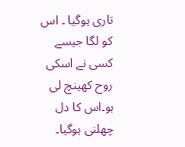تاری ہوگیا ۔ اس کو لگا جیسے کسی نے اسکی روح کھینچ لی ہو۔اس کا دل چھلنی ہوگیا۔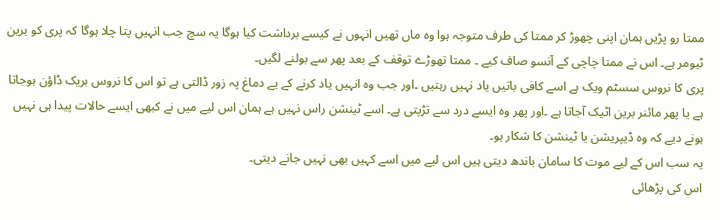ممتا رو پڑیں ہمان اپنی چھوڑ کر ممتا کی طرف متوجہ ہوا وہ ماں تھیں انہوں نے کیسے برداشت کیا ہوگا یہ سچ جب انہیں پتا چلا ہوگا کہ پری کو برین ٹیومر ہے۔ اس نے ممتا چاچی کے آنسو صاف کیے ۔ ممتا تھوڑے توقف کے بعد پھر سے بولنے لگیں۔
پری کا نروس سسٹم ویک ہے اسے کافی باتیں یاد نہیں رہتیں ۔اور جب وہ انہیں یاد کرنے کے یے دماغ پہ زور ڈالتی ہے تو اس کا نروس بریک ڈاؤن ہوجاتا ہے یا پھر مائنر برین اٹیک آجاتا ہے ۔اور پھر وہ ایسے درد سے تڑپتی ہے۔ اسے ٹینشن راس نہیں ہے ہمان اس لیے میں نے کبھی ایسے حالات پیدا ہی نہیں ہونے دیے کہ وہ ڈیپریشن یا ٹینشن کا شکار ہو۔
یہ سب اس کے لیے موت کا سامان باندھ دیتی ہیں اس لیے میں اسے کہیں بھی نہیں جانے دیتی۔
اس کی پڑھائی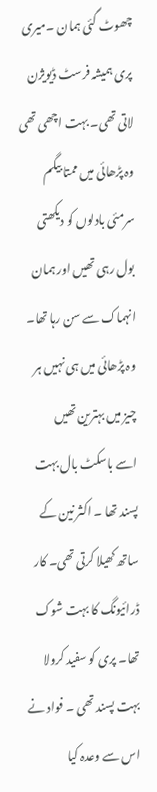چھوٹ گئی ہمان ۔میری پری ہمیشہ فرسٹ ڈیویژن لاتی تھی۔ بہت اچھی تھی وہ پڑھائی میں ممتا بیگم سرمئی بادلوں کو دیکھتی بول رہی تھیں اور ہمان انہماک سے سن رہا تھا۔ وہ پڑھائی میں ہی نہیں ہر چیز میں بہترین تھیں
اسے باسکٹ بال بہت پسند تھا ۔ اکثر نین کے ساتھ کھیلا کرتی تھی۔ کار ڈرائیونگ کا بہت شوک تھا۔ پری کو سفید کرولا بہت پسند تھی ۔ فواد نے اس سے وعدہ کیا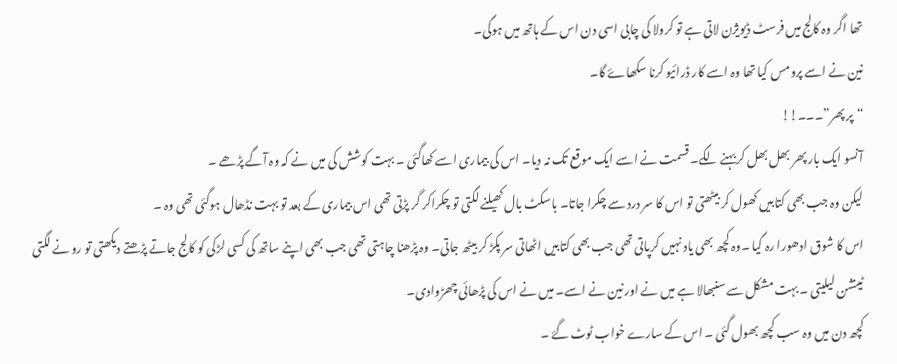تھا اگر وہ کالج میں فرسٹ ڈیویژن لاتی ہے تو کرولا کی چابی اسی دن اس کے ہاتھ میں ہوگی۔
نین نے اسے پرومس کیا تھا وہ اسے کار ڈرائیو کرنا سکھاۓ گا۔
“پر پھر”۔۔۔!!
آنسو ایک بار پھر بھل بھل کر بہنے لگے۔ قسمت نے اسے ایک موقع تک نہ دیا۔ اس کی بیماری اسے کھاگئی ۔ بہت کوشش کی میں نے کہ وہ آگے پڑھے ۔
لیکن وہ جب بھی کتابیں کھول کر بیٹھتی تو اس کا سر درد سے چکرا جاتا۔ باسکٹ بال کھیلنے لگتی تو چکراکر گر پڑتی تھی اس بیماری کے بعد تو بہت نڈھال ہوگئی تھی وہ ۔
اس کا شوق ادھورا رہ گیا ۔وہ کچھ بھی یاد نہیں کرپاتی تھی جب بھی کتابیں اٹھاتی سر پکڑ کر بیٹھ جاتی۔ وہ پڑھنا چاہتی تھی جب بھی اپنے ساتھ کی کسی لڑکی کو کالج جاتے پڑھتے دیکھتی تو رو نے لگتی ٹینشن لیلیتی ۔ بہت مشکل سے سنبھالا ہے میں نے اور نین نے اسے۔ میں نے اس کی پڑھائی چھڑوادی۔
کچھ دن میں وہ سب کچھ بھول گئی ۔ اس کے سارے خواب ٹوٹ گۓ ۔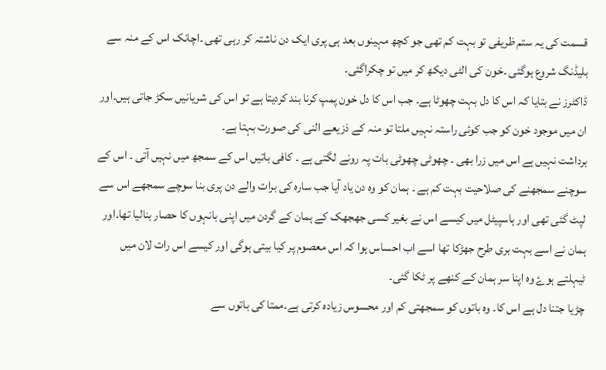قسمت کی یہ ستم ظریفی تو بہت کم تھی جو کچھ مہینوں بعد ہی پری ایک دن ناشتہ کر رہی تھی ۔اچانک اس کے منہ سے بلیڈنگ شروع ہوگئی ۔خون کی الٹی دیکھ کر میں تو چکراگئی۔
ڈاکٹرز نے بتایا کہ اس کا دل بہت چھوٹا ہے۔ جب اس کا دل خون پمپ کرنا بند کردیتا ہے تو اس کی شریانیں سکڑ جاتی ہیں۔اور ان میں موجود خون کو جب کوئی راستہ نہیں ملتا تو منہ کے ذزیعے النی کی صورت بہتا ہے۔
برداشت نہیں ہے اس میں زرا بھی ۔ چھوٹی چھوٹی بات پہ رونے لگتی ہے ۔ کافی باتیں اس کے سمجھ میں نہیں آتی ۔ اس کے سوچنے سمجھنے کی صلاحیت بہت کم ہے ۔ ہمان کو وہ دن یاد آیا جب سارہ کی برات والے دن پری بنا سوچے سمجھے اس سے لپٹ گئی تھی اور ہاسپیٹل میں کیسے اس نے بغیر کسی جھجھک کے ہمان کے گردن میں اپنی بانہوں کا حصار بنالیا تھا۔اور ہمان نے اسے بہت بری طرح جھڑکا تھا اسے اب احساس ہوا کہ اس معصوم پر کیا بیتی ہوگی اور کیسے اس رات لان میں ٹیہلتے ہوۓ وہ اپنا سر ہمان کے کنھے پر ٹکا گئی۔
چڑیا جتنا دل ہے اس کا۔ وہ باتوں کو سمجھتی کم اور محسوس زیادہ کرتی ہے۔ممتا کی باتوں سے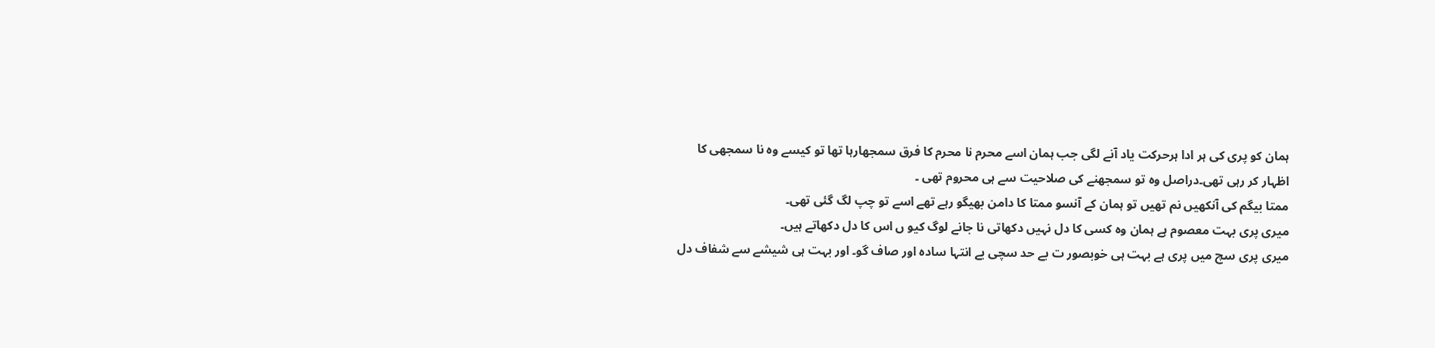ہمان کو پری کی ہر ادا ہرحرکت یاد آنے لگی جب ہمان اسے محرم نا محرم کا فرق سمجھارہا تھا تو کیسے وہ نا سمجھی کا اظہار کر رہی تھی۔دراصل وہ تو سمجھنے کی صلاحیت سے ہی محروم تھی ۔
ممتا بیگم کی آنکھیں نم تھیں تو ہمان کے آنسو ممتا کا دامن بھیگو رہے تھے اسے تو چپ لگ گئی تھی۔
میری پری بہت معصوم ہے ہمان وہ کسی کا دل نہیں دکھاتی نا جانے لوگ کیو ں اس کا دل دکھاتے ہیں۔
میری پری سچ میں پری ہے بہت ہی خوبصور ت بے حد سچی بے انتہا سادہ اور صاف گو۔ اور بہت ہی شیشے سے شفاف دل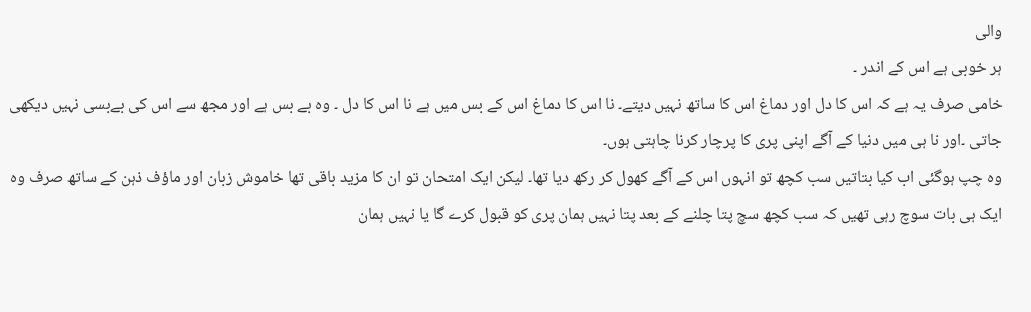والی
ہر خوبی ہے اس کے اندر ۔
خامی صرف یہ ہے کہ اس کا دل اور دماغ اس کا ساتھ نہیں دیتے۔ نا اس کا دماغ اس کے بس میں ہے نا اس کا دل ۔ وہ بے بس ہے اور مجھ سے اس کی بےبسی نہیں دیکھی جاتی ۔اور نا ہی میں دنیا کے آگے اپنی پری کا پرچار کرنا چاہتی ہوں۔
وہ چپ ہوگئی اب کیا بتاتیں سب کچھ تو انہوں اس کے آگے کھول کر رکھ دیا تھا۔ لیکن ایک امتحان تو ان کا مزید باقی تھا خاموش زبان اور ماؤف ذہن کے ساتھ صرف وہ ایک ہی بات سوچ رہی تھیں کہ سب کچھ سچ پتا چلنے کے بعد پتا نہیں ہمان پری کو قبول کرے گا یا نہیں ہمان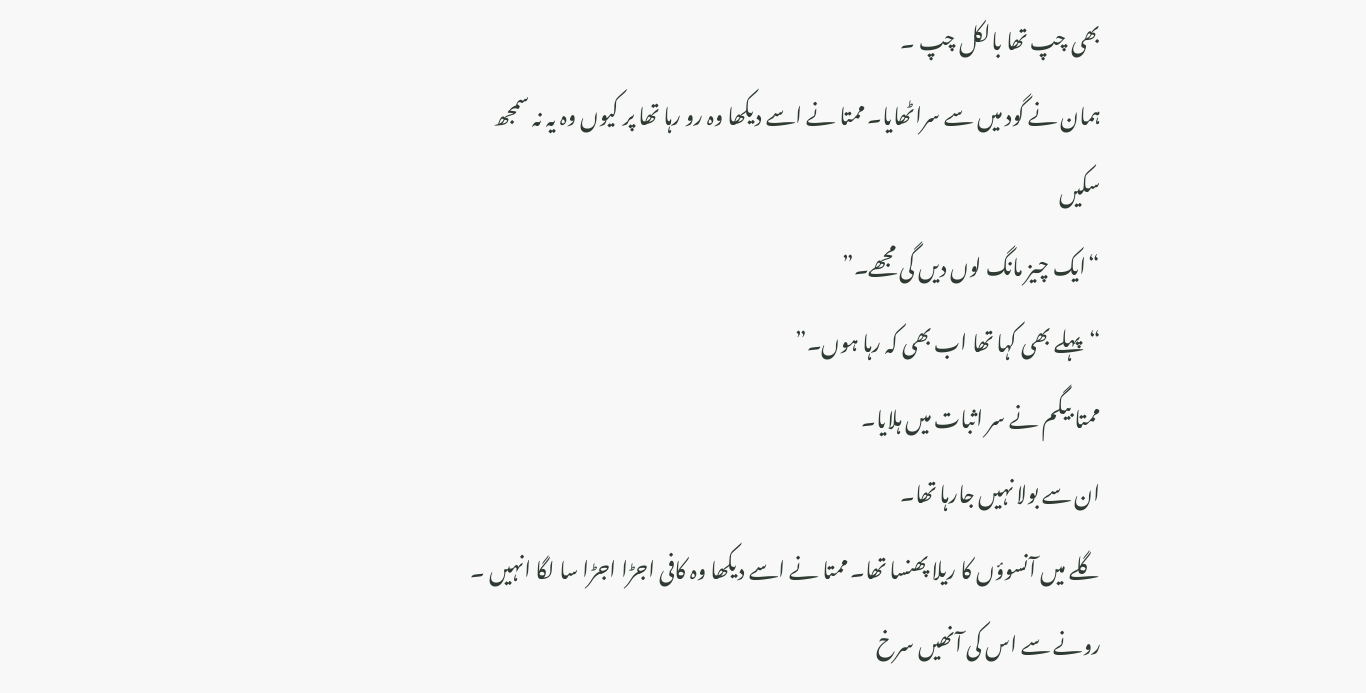بھی چپ تھا بالکل چپ ۔
ہمان نے گود میں سے سراٹھایا۔ ممتا نے اسے دیکھا وہ رو رہا تھا پر کیوں وہ یہ نہ سمجھ سکیں
“ایک چیز مانگ لوں دیں گی مجھے۔”
“پہلے بھی کہا تھا اب بھی کہ رہا ہوں۔”
ممتا بیگم نے سر اثبات میں ہلایا۔
ان سے بولا نہیں جارہا تھا۔
گلے میں آنسوؤں کا ریلا پھنسا تھا۔ ممتا نے اسے دیکھا وہ کافی اجڑا اجڑا سا لگا انہیں ۔
رونے سے اس کی آنھیں سرخ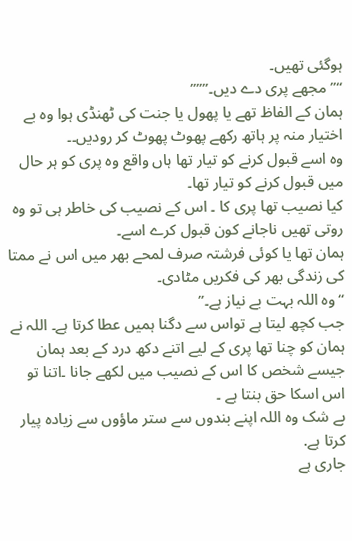ہوگئی تھیں۔
“”مجھے پری دے دیں۔”””
ہمان کے الفاظ تھے یا پھول یا جنت کی ٹھنڈی ہوا وہ بے اختیار منہ پر ہاتھ رکھے پھوٹ پھوٹ کر رودیں۔۔
وہ اسے قبول کرنے کو تیار تھا ہاں واقع وہ پری کو ہر حال میں قبول کرنے کو تیار تھا۔
کیا نصیب تھا پری کا ۔ اس کے نصیب کی خاطر ہی تو وہ روتی تھیں ناجانے کون قبول کرے اسے۔
ہمان تھا یا کوئی فرشتہ صرف لمحے بھر میں اس نے ممتا کی زندگی بھر کی فکریں مٹادی۔
“وہ اللہ بہت بے نیاز ہے۔”
جب کچھ لیتا ہے تواس سے دگنا ہمیں عطا کرتا ہے۔ اللہ نے ہمان کو چنا تھا پری کے لیے اتنے دکھ درد کے بعد ہمان جیسے شخص کا اس کے نصیب میں لکھے جانا ۔اتنا تو اس اسکا حق بنتا ہے ۔
بے شک وہ اللہ اپنے بندوں سے ستر ماؤوں سے زیادہ پیار کرتا ہے.
جاری ہے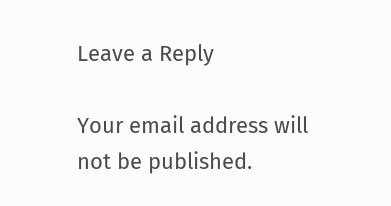Leave a Reply

Your email address will not be published.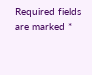Required fields are marked *